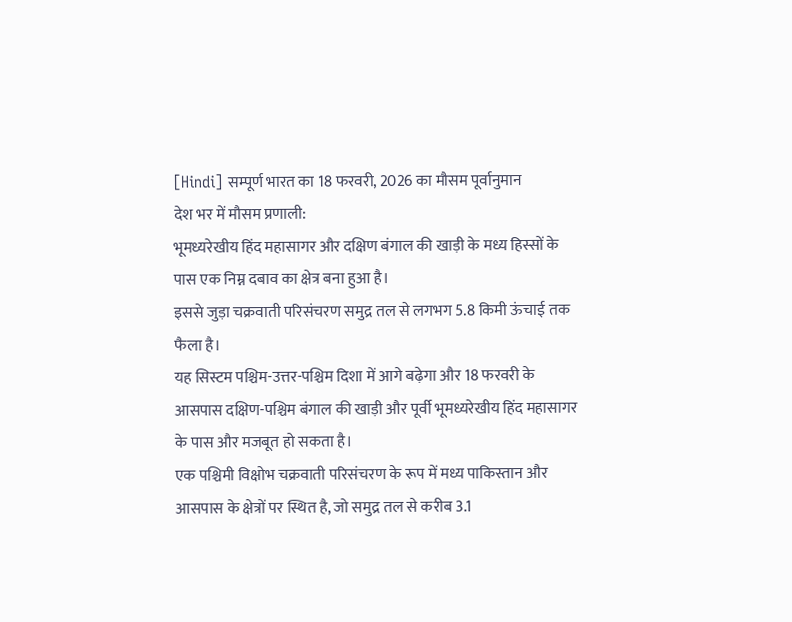[Hindi] सम्पूर्ण भारत का 18 फरवरी, 2026 का मौसम पूर्वानुमान
देश भर में मौसम प्रणाली:
भूमध्यरेखीय हिंद महासागर और दक्षिण बंगाल की खाड़ी के मध्य हिस्सों के पास एक निम्न दबाव का क्षेत्र बना हुआ है।
इससे जुड़ा चक्रवाती परिसंचरण समुद्र तल से लगभग 5.8 किमी ऊंचाई तक फैला है।
यह सिस्टम पश्चिम-उत्तर-पश्चिम दिशा में आगे बढ़ेगा और 18 फरवरी के आसपास दक्षिण-पश्चिम बंगाल की खाड़ी और पूर्वी भूमध्यरेखीय हिंद महासागर के पास और मजबूत हो सकता है।
एक पश्चिमी विक्षोभ चक्रवाती परिसंचरण के रूप में मध्य पाकिस्तान और आसपास के क्षेत्रों पर स्थित है, जो समुद्र तल से करीब 3.1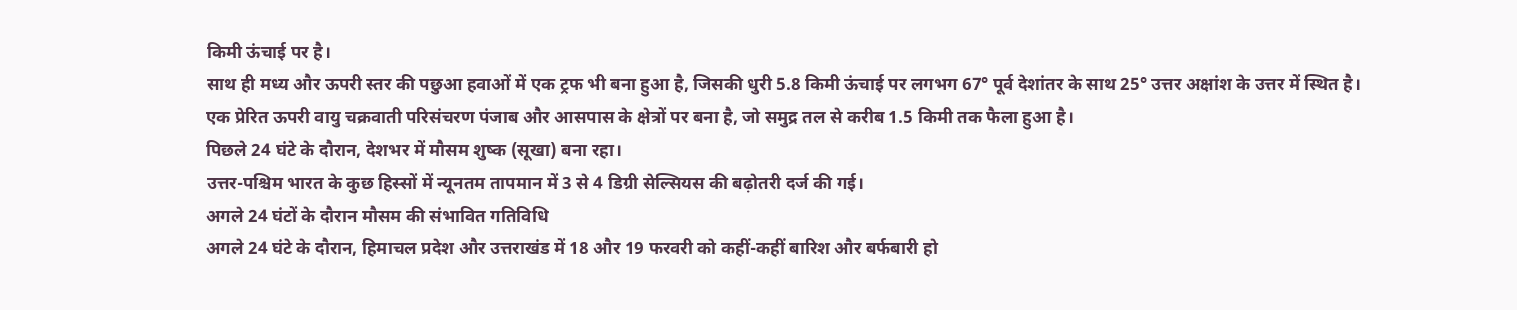किमी ऊंचाई पर है।
साथ ही मध्य और ऊपरी स्तर की पछुआ हवाओं में एक ट्रफ भी बना हुआ है, जिसकी धुरी 5.8 किमी ऊंचाई पर लगभग 67° पूर्व देशांतर के साथ 25° उत्तर अक्षांश के उत्तर में स्थित है।
एक प्रेरित ऊपरी वायु चक्रवाती परिसंचरण पंजाब और आसपास के क्षेत्रों पर बना है, जो समुद्र तल से करीब 1.5 किमी तक फैला हुआ है।
पिछले 24 घंटे के दौरान, देशभर में मौसम शुष्क (सूखा) बना रहा।
उत्तर-पश्चिम भारत के कुछ हिस्सों में न्यूनतम तापमान में 3 से 4 डिग्री सेल्सियस की बढ़ोतरी दर्ज की गई।
अगले 24 घंटों के दौरान मौसम की संभावित गतिविधि
अगले 24 घंटे के दौरान, हिमाचल प्रदेश और उत्तराखंड में 18 और 19 फरवरी को कहीं-कहीं बारिश और बर्फबारी हो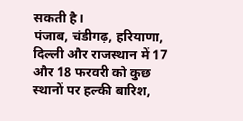सकती है।
पंजाब, चंडीगढ़, हरियाणा, दिल्ली और राजस्थान में 17 और 18 फरवरी को कुछ स्थानों पर हल्की बारिश,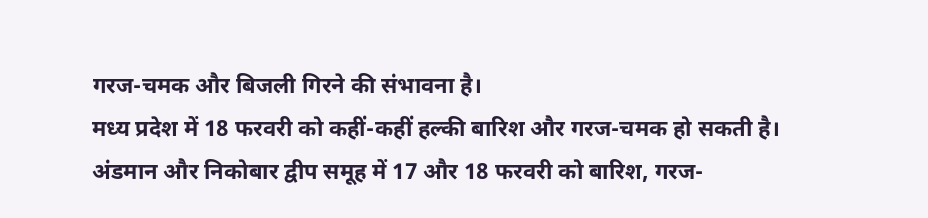गरज-चमक और बिजली गिरने की संभावना है।
मध्य प्रदेश में 18 फरवरी को कहीं-कहीं हल्की बारिश और गरज-चमक हो सकती है।
अंडमान और निकोबार द्वीप समूह में 17 और 18 फरवरी को बारिश, गरज-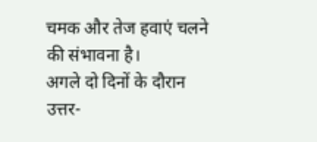चमक और तेज हवाएं चलने की संभावना है।
अगले दो दिनों के दौरान उत्तर-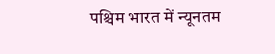पश्चिम भारत में न्यूनतम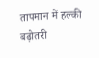तापमान में हल्की बढ़ोतरी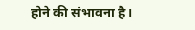होने की संभावना है।